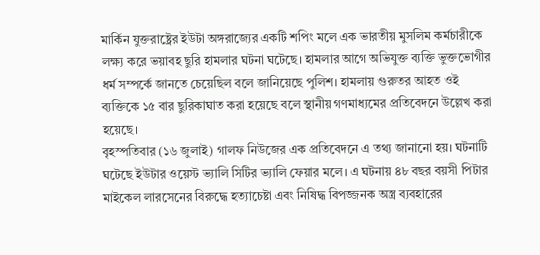মার্কিন যুক্তরাষ্ট্রের ইউটা অঙ্গরাজ্যের একটি শপিং মলে এক ভারতীয় মুসলিম কর্মচারীকে লক্ষ্য করে ভয়াবহ ছুরি হামলার ঘটনা ঘটেছে। হামলার আগে অভিযুক্ত ব্যক্তি ভুক্তভোগীর ধর্ম সম্পর্কে জানতে চেয়েছিল বলে জানিয়েছে পুলিশ। হামলায় গুরুতর আহত ওই ব্যক্তিকে ১৫ বার ছুরিকাঘাত করা হয়েছে বলে স্থানীয় গণমাধ্যমের প্রতিবেদনে উল্লেখ করা হয়েছে।
বৃহস্পতিবার (১৬ জুলাই) গালফ নিউজের এক প্রতিবেদনে এ তথ্য জানানো হয়। ঘটনাটি ঘটেছে ইউটার ওয়েস্ট ভ্যালি সিটির ভ্যালি ফেয়ার মলে। এ ঘটনায় ৪৮ বছর বয়সী পিটার মাইকেল লারসেনের বিরুদ্ধে হত্যাচেষ্টা এবং নিষিদ্ধ বিপজ্জনক অস্ত্র ব্যবহারের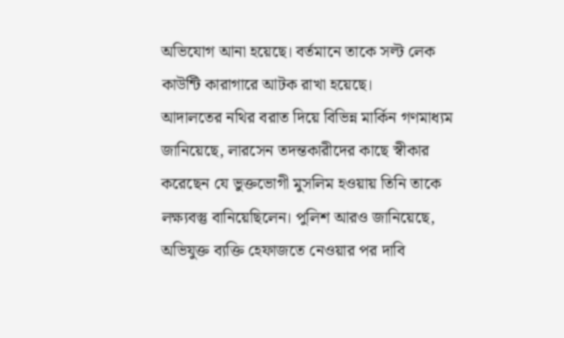অভিযোগ আনা হয়েছে। বর্তমানে তাকে সল্ট লেক কাউন্টি কারাগারে আটক রাখা হয়েছে।
আদালতের নথির বরাত দিয়ে বিভিন্ন মার্কিন গণমাধ্যম জানিয়েছে, লারসেন তদন্তকারীদের কাছে স্বীকার করেছেন যে ভুক্তভোগী মুসলিম হওয়ায় তিনি তাকে লক্ষ্যবস্তু বানিয়েছিলেন। পুলিশ আরও জানিয়েছে, অভিযুক্ত ব্যক্তি হেফাজতে নেওয়ার পর দাবি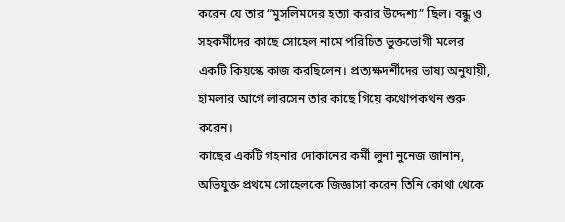করেন যে তার “মুসলিমদের হত্যা করার উদ্দেশ্য” ছিল। বন্ধু ও সহকর্মীদের কাছে সোহেল নামে পরিচিত ভুক্তভোগী মলের একটি কিয়স্কে কাজ করছিলেন। প্রত্যক্ষদর্শীদের ভাষ্য অনুযায়ী, হামলার আগে লারসেন তার কাছে গিয়ে কথোপকথন শুরু করেন।
কাছের একটি গহনার দোকানের কর্মী লুনা নুনেজ জানান, অভিযুক্ত প্রথমে সোহেলকে জিজ্ঞাসা করেন তিনি কোথা থেকে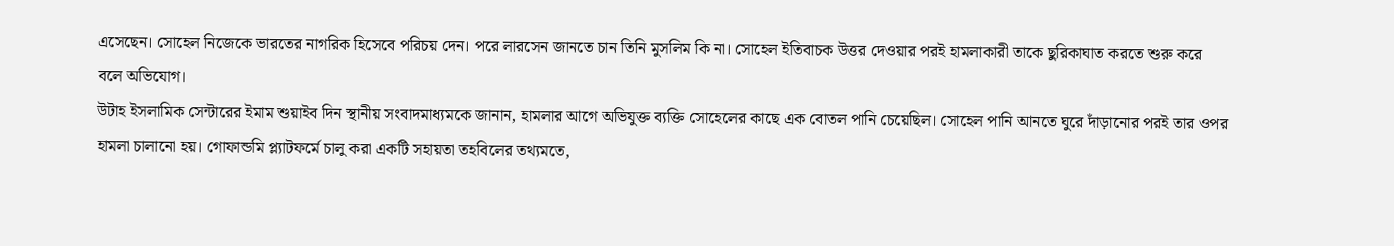এসেছেন। সোহেল নিজেকে ভারতের নাগরিক হিসেবে পরিচয় দেন। পরে লারসেন জানতে চান তিনি মুসলিম কি না। সোহেল ইতিবাচক উত্তর দেওয়ার পরই হামলাকারী তাকে ছুরিকাঘাত করতে শুরু করে বলে অভিযোগ।
উটাহ ইসলামিক সেন্টারের ইমাম শুয়াইব দিন স্থানীয় সংবাদমাধ্যমকে জানান, হামলার আগে অভিযুক্ত ব্যক্তি সোহেলের কাছে এক বোতল পানি চেয়েছিল। সোহেল পানি আনতে ঘুরে দাঁড়ানোর পরই তার ওপর হামলা চালানো হয়। গোফান্ডমি প্ল্যাটফর্মে চালু করা একটি সহায়তা তহবিলের তথ্যমতে,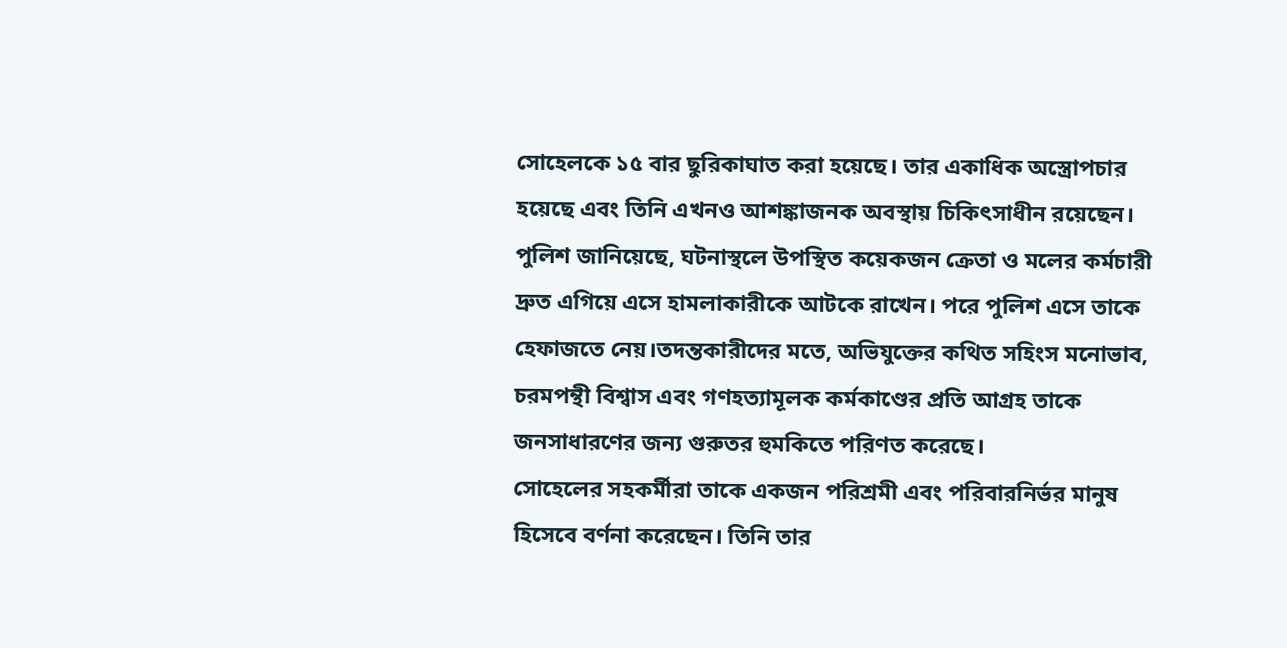সোহেলকে ১৫ বার ছুরিকাঘাত করা হয়েছে। তার একাধিক অস্ত্রোপচার হয়েছে এবং তিনি এখনও আশঙ্কাজনক অবস্থায় চিকিৎসাধীন রয়েছেন।
পুলিশ জানিয়েছে, ঘটনাস্থলে উপস্থিত কয়েকজন ক্রেতা ও মলের কর্মচারী দ্রুত এগিয়ে এসে হামলাকারীকে আটকে রাখেন। পরে পুলিশ এসে তাকে হেফাজতে নেয়।তদন্তকারীদের মতে, অভিযুক্তের কথিত সহিংস মনোভাব, চরমপন্থী বিশ্বাস এবং গণহত্যামূলক কর্মকাণ্ডের প্রতি আগ্রহ তাকে জনসাধারণের জন্য গুরুতর হুমকিতে পরিণত করেছে।
সোহেলের সহকর্মীরা তাকে একজন পরিশ্রমী এবং পরিবারনির্ভর মানুষ হিসেবে বর্ণনা করেছেন। তিনি তার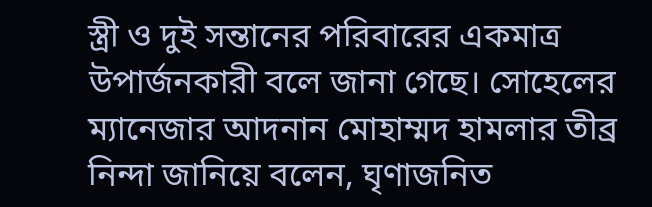স্ত্রী ও দুই সন্তানের পরিবারের একমাত্র উপার্জনকারী বলে জানা গেছে। সোহেলের ম্যানেজার আদনান মোহাম্মদ হামলার তীব্র নিন্দা জানিয়ে বলেন, ঘৃণাজনিত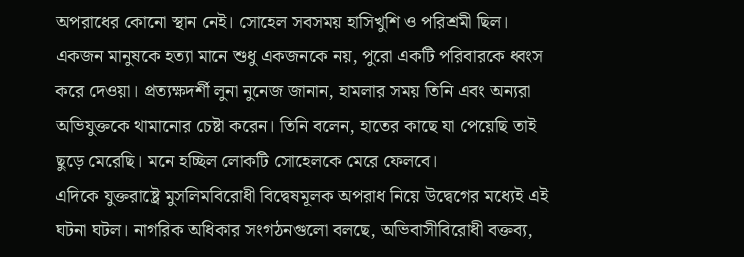অপরাধের কোনো স্থান নেই। সোহেল সবসময় হাসিখুশি ও পরিশ্রমী ছিল। একজন মানুষকে হত্যা মানে শুধু একজনকে নয়, পুরো একটি পরিবারকে ধ্বংস করে দেওয়া। প্রত্যক্ষদর্শী লুনা নুনেজ জানান, হামলার সময় তিনি এবং অন্যরা অভিযুক্তকে থামানোর চেষ্টা করেন। তিনি বলেন, হাতের কাছে যা পেয়েছি তাই ছুড়ে মেরেছি। মনে হচ্ছিল লোকটি সোহেলকে মেরে ফেলবে।
এদিকে যুক্তরাষ্ট্রে মুসলিমবিরোধী বিদ্বেষমূলক অপরাধ নিয়ে উদ্বেগের মধ্যেই এই ঘটনা ঘটল। নাগরিক অধিকার সংগঠনগুলো বলছে, অভিবাসীবিরোধী বক্তব্য,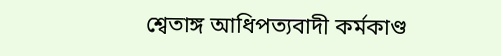শ্বেতাঙ্গ আধিপত্যবাদী কর্মকাণ্ড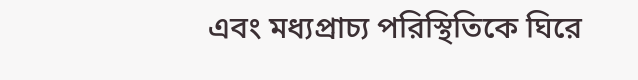এবং মধ্যপ্রাচ্য পরিস্থিতিকে ঘিরে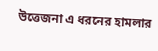উত্তেজনা এ ধরনের হামলার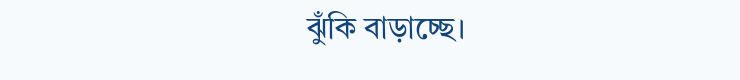ঝুঁকি বাড়াচ্ছে।